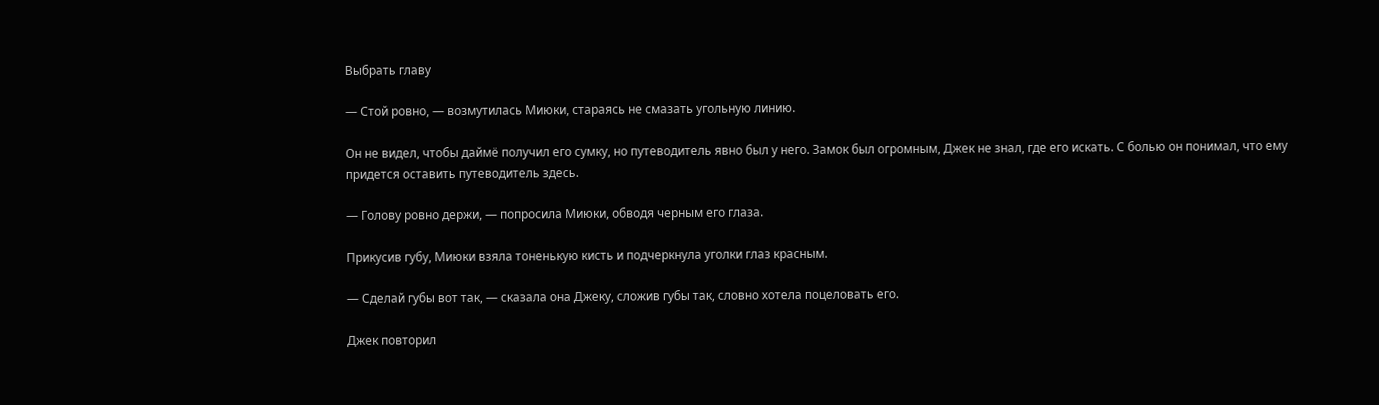Выбрать главу

— Стой ровно, — возмутилась Миюки, стараясь не смазать угольную линию.

Он не видел, чтобы даймё получил его сумку, но путеводитель явно был у него. Замок был огромным, Джек не знал, где его искать. С болью он понимал, что ему придется оставить путеводитель здесь.

— Голову ровно держи, — попросила Миюки, обводя черным его глаза.

Прикусив губу, Миюки взяла тоненькую кисть и подчеркнула уголки глаз красным.

— Сделай губы вот так, — сказала она Джеку, сложив губы так, словно хотела поцеловать его.

Джек повторил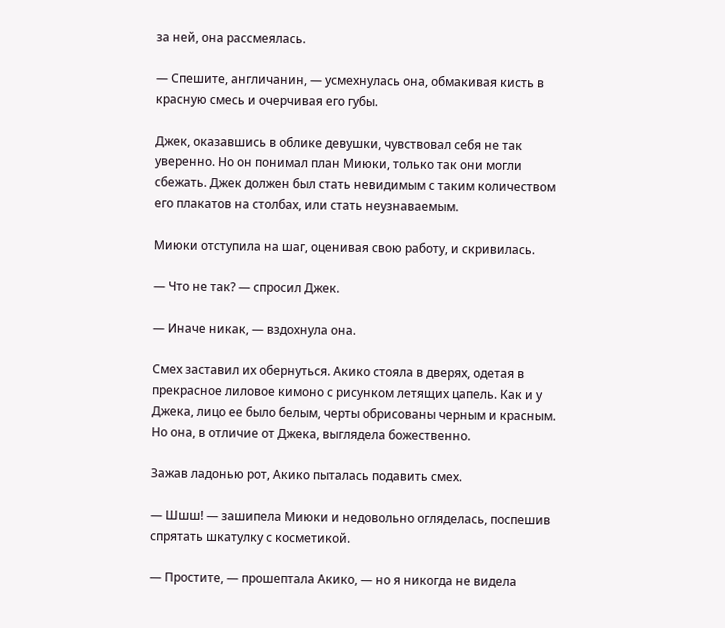за ней, она рассмеялась.

— Спешите, англичанин, — усмехнулась она, обмакивая кисть в красную смесь и очерчивая его губы.

Джек, оказавшись в облике девушки, чувствовал себя не так уверенно. Но он понимал план Миюки, только так они могли сбежать. Джек должен был стать невидимым с таким количеством его плакатов на столбах, или стать неузнаваемым.

Миюки отступила на шаг, оценивая свою работу, и скривилась.

— Что не так? — спросил Джек.

— Иначе никак, — вздохнула она.

Смех заставил их обернуться. Акико стояла в дверях, одетая в прекрасное лиловое кимоно с рисунком летящих цапель. Как и у Джека, лицо ее было белым, черты обрисованы черным и красным. Но она, в отличие от Джека, выглядела божественно.

Зажав ладонью рот, Акико пыталась подавить смех.

— Шшш! — зашипела Миюки и недовольно огляделась, поспешив спрятать шкатулку с косметикой.

— Простите, — прошептала Акико, — но я никогда не видела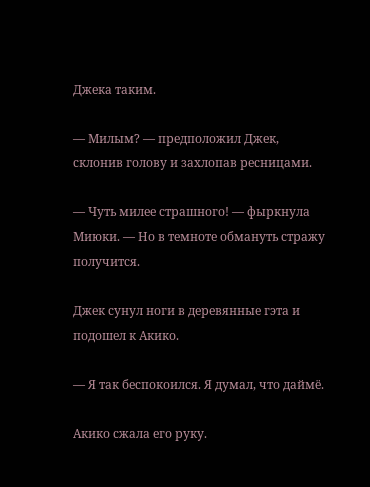Джека таким.

— Милым? — предположил Джек, склонив голову и захлопав ресницами.

— Чуть милее страшного! — фыркнула Миюки. — Но в темноте обмануть стражу получится.

Джек сунул ноги в деревянные гэта и подошел к Акико.

— Я так беспокоился. Я думал, что даймё.

Акико сжала его руку.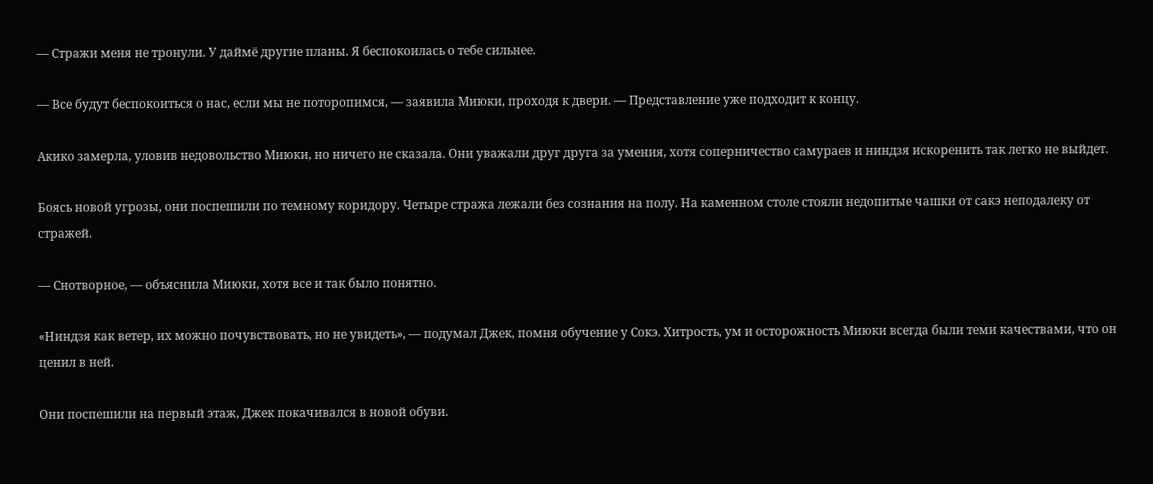— Стражи меня не тронули. У даймё другие планы. Я беспокоилась о тебе сильнее.

— Все будут беспокоиться о нас, если мы не поторопимся, — заявила Миюки, проходя к двери. — Представление уже подходит к концу.

Акико замерла, уловив недовольство Миюки, но ничего не сказала. Они уважали друг друга за умения, хотя соперничество самураев и ниндзя искоренить так легко не выйдет.

Боясь новой угрозы, они поспешили по темному коридору. Четыре стража лежали без сознания на полу. На каменном столе стояли недопитые чашки от сакэ неподалеку от стражей.

— Снотворное, — объяснила Миюки, хотя все и так было понятно.

«Ниндзя как ветер, их можно почувствовать, но не увидеть», — подумал Джек, помня обучение у Сокэ. Хитрость, ум и осторожность Миюки всегда были теми качествами, что он ценил в ней.

Они поспешили на первый этаж, Джек покачивался в новой обуви.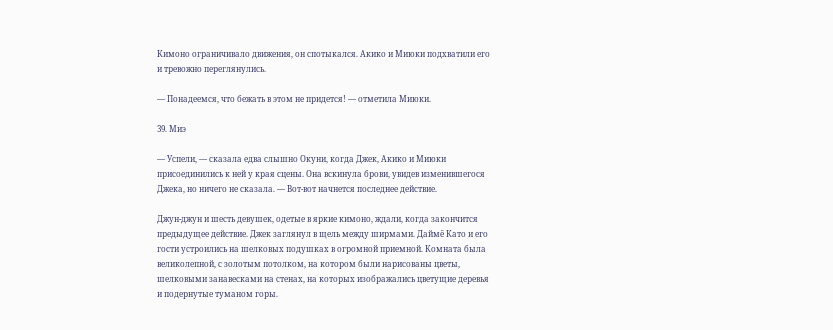Кимоно ограничивало движения, он спотыкался. Акико и Миюки подхватили его и тревожно переглянулись.

— Понадеемся, что бежать в этом не придется! — отметила Миюки.

39. Миэ

— Успели, — сказала едва слышно Окуни, когда Джек, Акико и Миюки присоединились к ней у края сцены. Она вскинула брови, увидев изменившегося Джека, но ничего не сказала. — Вот-вот начнется последнее действие.

Джун-джун и шесть девушек, одетые в яркие кимоно, ждали, когда закончится предыдущее действие. Джек заглянул в щель между ширмами. Даймё Като и его гости устроились на шелковых подушках в огромной приемной. Комната была великолепной, с золотым потолком, на котором были нарисованы цветы, шелковыми занавесками на стенах, на которых изображались цветущие деревья и подернутые туманом горы.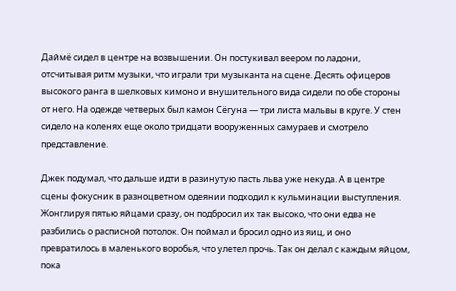Даймё сидел в центре на возвышении. Он постукивал веером по ладони, отсчитывая ритм музыки, что играли три музыканта на сцене. Десять офицеров высокого ранга в шелковых кимоно и внушительного вида сидели по обе стороны от него. На одежде четверых был камон Сёгуна — три листа мальвы в круге. У стен сидело на коленях еще около тридцати вооруженных самураев и смотрело представление.

Джек подумал, что дальше идти в разинутую пасть льва уже некуда. А в центре сцены фокусник в разноцветном одеянии подходил к кульминации выступления. Жонглируя пятью яйцами сразу, он подбросил их так высоко, что они едва не разбились о расписной потолок. Он поймал и бросил одно из яиц, и оно превратилось в маленького воробья, что улетел прочь. Так он делал с каждым яйцом, пока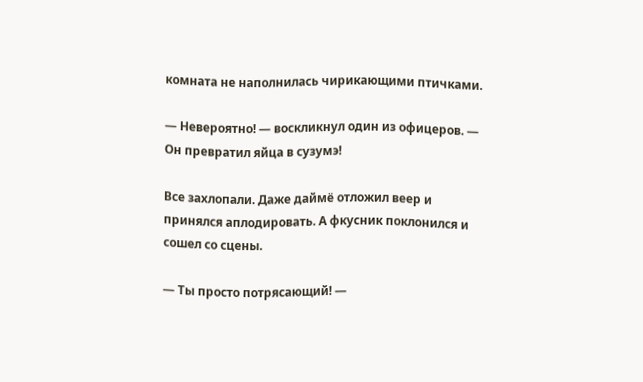комната не наполнилась чирикающими птичками.

— Невероятно! — воскликнул один из офицеров. — Он превратил яйца в сузумэ!

Все захлопали. Даже даймё отложил веер и принялся аплодировать. А фкусник поклонился и сошел со сцены.

— Ты просто потрясающий! —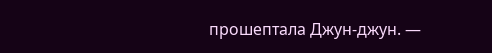прошептала Джун-джун. —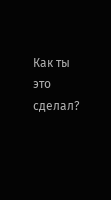Как ты это сделал?